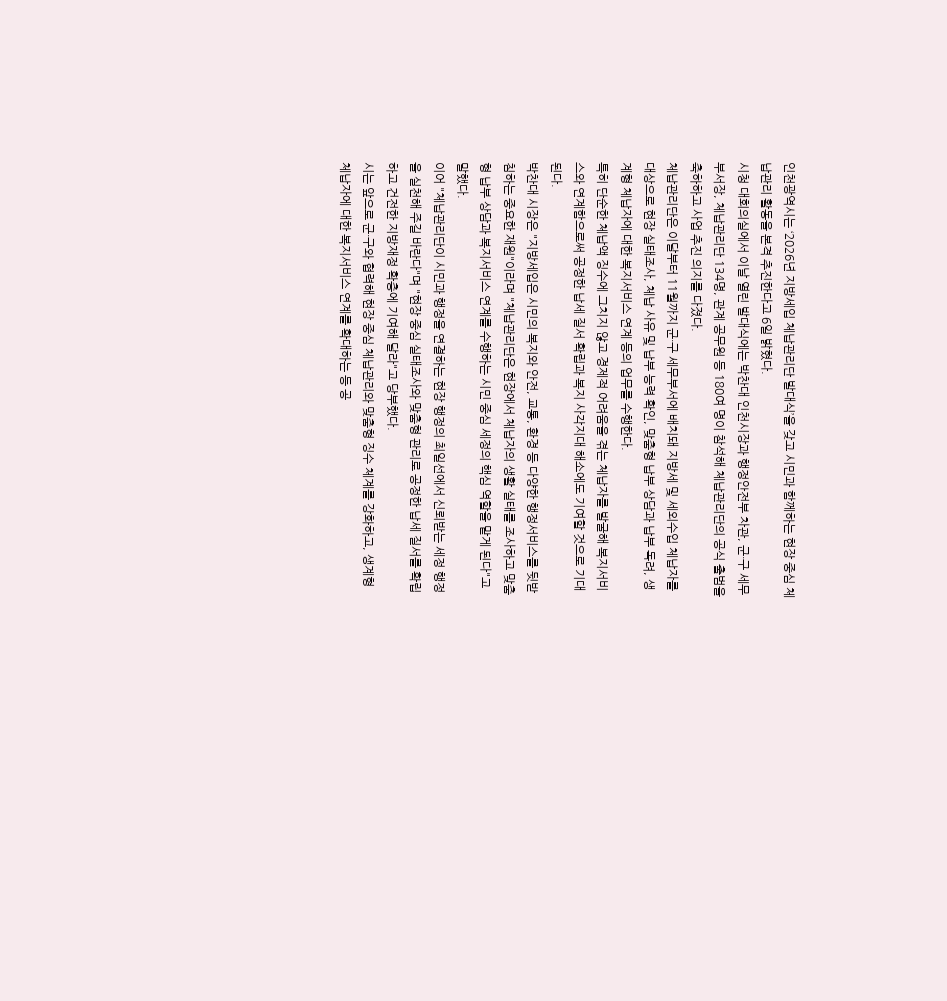인천광역시는 ‘2026년 지방세입 체납관리단 발대식’을 갖고 시민과 함께하는 현장 중심 체납관리 활동을 본격 추진한다고 6일 밝혔다.
시청 대회의실에서 이날 열린 발대식에는 박찬대 인천시장과 행정안전부 차관, 군·구 세무부서장, 체납관리단 134명, 관계 공무원 등 180여 명이 참석해 체납관리단의 공식 출범을 축하하고 사업 추진 의지를 다졌다.
체납관리단은 이달부터 11월까지 군·구 세무부서에 배치돼 지방세 및 세외수입 체납자를 대상으로 현장 실태조사, 체납 사유 및 납부 능력 확인, 맞춤형 납부 상담과 납부 독려, 생계형 체납자에 대한 복지서비스 연계 등의 업무를 수행한다.
특히 단순한 체납액 징수에 그치지 않고 경제적 어려움을 겪는 체납자를 발굴해 복지서비스와 연계함으로써 공정한 납세 질서 확립과 복지 사각지대 해소에도 기여할 것으로 기대된다.
박찬대 시장은 "지방세입은 시민의 복지와 안전, 교통, 환경 등 다양한 행정서비스를 뒷받침하는 중요한 재원"이라며 "체납관리단은 현장에서 체납자의 생활 실태를 조사하고 맞춤형 납부 상담과 복지서비스 연계를 수행하는 시민 중심 세정의 핵심 역할을 맡게 된다"고 말했다.
이어 "체납관리단이 시민과 행정을 연결하는 현장 행정의 최일선에서 신뢰받는 세정 행정을 실천해 주길 바란다"며 "현장 중심 실태조사와 맞춤형 관리로 공정한 납세 질서를 확립하고 건전한 지방재정 확충에 기여해 달라"고 당부했다.
시는 앞으로 군·구와 협력해 현장 중심 체납관리와 맞춤형 징수 체계를 강화하고, 생계형 체납자에 대한 복지서비스 연계를 확대하는 등 공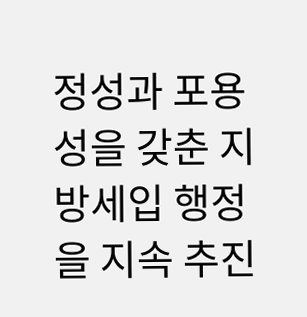정성과 포용성을 갖춘 지방세입 행정을 지속 추진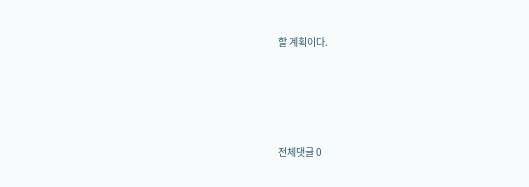할 계획이다.




전체댓글 0